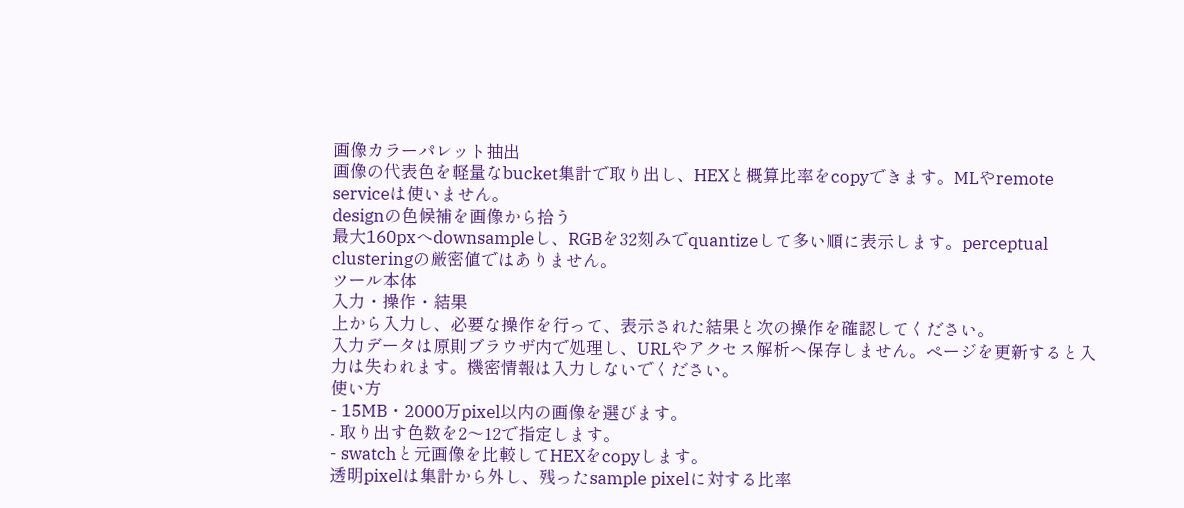画像カラーパレット抽出
画像の代表色を軽量なbucket集計で取り出し、HEXと概算比率をcopyできます。MLやremote serviceは使いません。
designの色候補を画像から拾う
最大160pxへdownsampleし、RGBを32刻みでquantizeして多い順に表示します。perceptual clusteringの厳密値ではありません。
ツール本体
入力・操作・結果
上から入力し、必要な操作を行って、表示された結果と次の操作を確認してください。
入力データは原則ブラウザ内で処理し、URLやアクセス解析へ保存しません。ページを更新すると入力は失われます。機密情報は入力しないでください。
使い方
- 15MB・2000万pixel以内の画像を選びます。
- 取り出す色数を2〜12で指定します。
- swatchと元画像を比較してHEXをcopyします。
透明pixelは集計から外し、残ったsample pixelに対する比率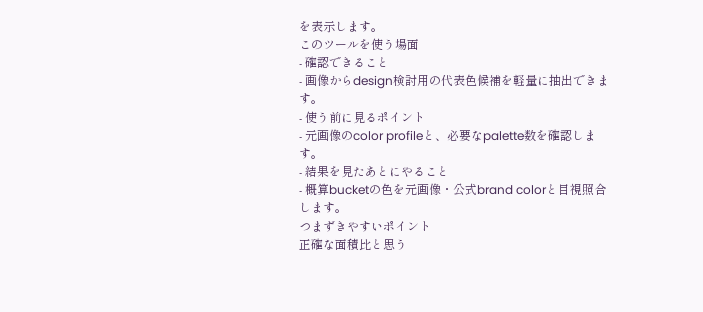を表示します。
このツールを使う場面
- 確認できること
- 画像からdesign検討用の代表色候補を軽量に抽出できます。
- 使う前に見るポイント
- 元画像のcolor profileと、必要なpalette数を確認します。
- 結果を見たあとにやること
- 概算bucketの色を元画像・公式brand colorと目視照合します。
つまずきやすいポイント
正確な面積比と思う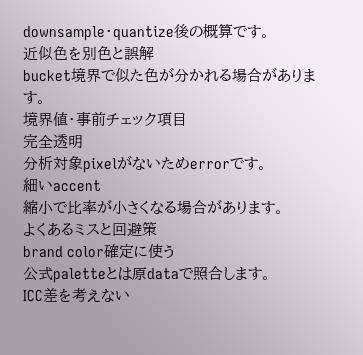downsample・quantize後の概算です。
近似色を別色と誤解
bucket境界で似た色が分かれる場合があります。
境界値・事前チェック項目
完全透明
分析対象pixelがないためerrorです。
細いaccent
縮小で比率が小さくなる場合があります。
よくあるミスと回避策
brand color確定に使う
公式paletteとは原dataで照合します。
ICC差を考えない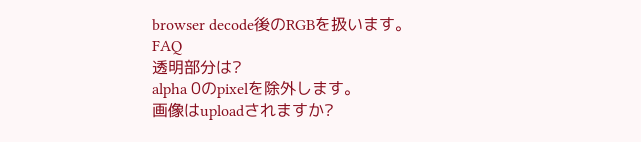browser decode後のRGBを扱います。
FAQ
透明部分は?
alpha 0のpixelを除外します。
画像はuploadされますか?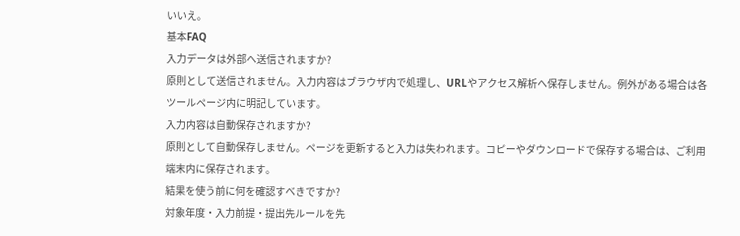いいえ。
基本FAQ
入力データは外部へ送信されますか?
原則として送信されません。入力内容はブラウザ内で処理し、URLやアクセス解析へ保存しません。例外がある場合は各ツールページ内に明記しています。
入力内容は自動保存されますか?
原則として自動保存しません。ページを更新すると入力は失われます。コピーやダウンロードで保存する場合は、ご利用端末内に保存されます。
結果を使う前に何を確認すべきですか?
対象年度・入力前提・提出先ルールを先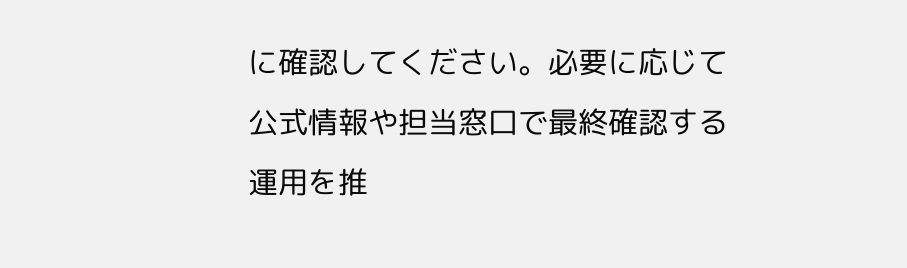に確認してください。必要に応じて公式情報や担当窓口で最終確認する運用を推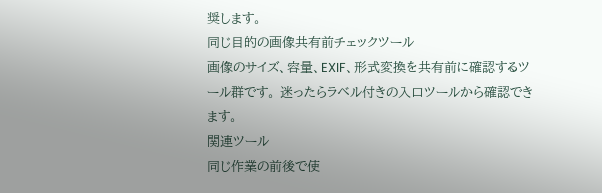奨します。
同じ目的の画像共有前チェックツール
画像のサイズ、容量、EXIF、形式変換を共有前に確認するツール群です。 迷ったらラベル付きの入口ツールから確認できます。
関連ツール
同じ作業の前後で使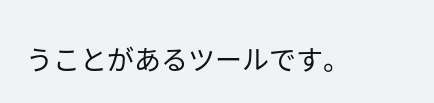うことがあるツールです。